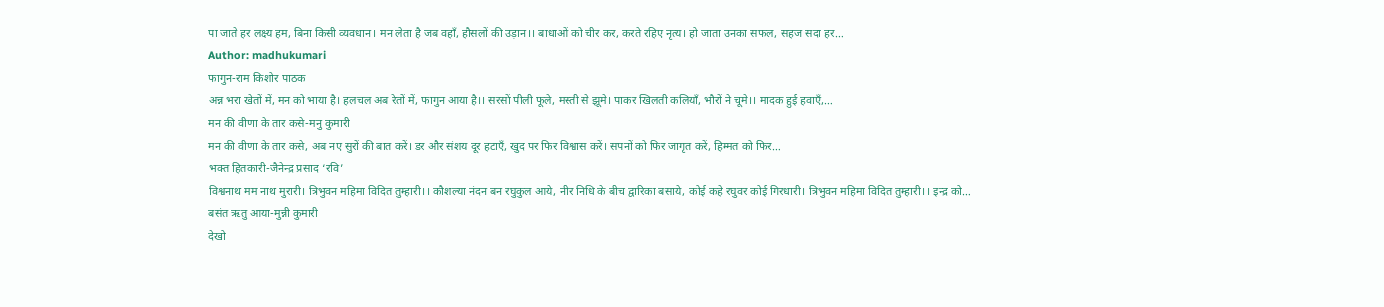पा जाते हर लक्ष्य हम, बिना किसी व्यवधान। मन लेता है जब वहाँ, हौसलों की उड़ान।। बाधाओं को चीर कर, करते रहिए नृत्य। हो जाता उनका सफल, सहज सदा हर…
Author: madhukumari
फागुन-राम किशोर पाठक
अन्न भरा खेतों में, मन को भाया है। हलचल अब रेतों में, फागुन आया है।। सरसों पीली फूले, मस्ती से झूमे। पाकर खिलती कलियाँ, भौरों ने चूमे।। मादक हुई हवाएँ,…
मन की वीणा के तार कसे-मनु कुमारी
मन की वीणा के तार कसे, अब नए सुरों की बात करें। डर और संशय दूर हटाएँ, खुद पर फिर विश्वास करें। सपनों को फिर जागृत करें, हिम्मत को फिर…
भक्त हितकारी-जैनेन्द्र प्रसाद ‘रवि’
विश्वनाथ मम नाथ मुरारी। त्रिभुवन महिमा विदित तुम्हारी।। कौशल्या नंदन बन रघुकुल आये, नीर निधि के बीच द्वारिका बसाये, कोई कहे रघुवर कोई गिरधारी। त्रिभुवन महिमा विदित तुम्हारी।। इन्द्र को…
बसंत ऋतु आया-मुन्नी कुमारी
देखो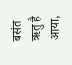बसंत ऋतु है आया,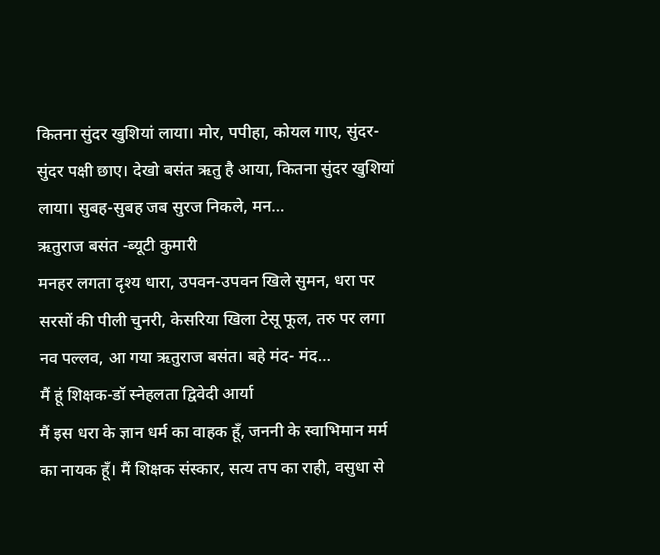कितना सुंदर खुशियां लाया। मोर, पपीहा, कोयल गाए, सुंदर-सुंदर पक्षी छाए। देखो बसंत ऋतु है आया, कितना सुंदर खुशियां लाया। सुबह-सुबह जब सुरज निकले, मन…
ऋतुराज बसंत -ब्यूटी कुमारी
मनहर लगता दृश्य धारा, उपवन-उपवन खिले सुमन, धरा पर सरसों की पीली चुनरी, केसरिया खिला टेसू फूल, तरु पर लगा नव पल्लव, आ गया ऋतुराज बसंत। बहे मंद- मंद…
मैं हूं शिक्षक-डॉ स्नेहलता द्विवेदी आर्या
मैं इस धरा के ज्ञान धर्म का वाहक हूँ, जननी के स्वाभिमान मर्म का नायक हूँ। मैं शिक्षक संस्कार, सत्य तप का राही, वसुधा से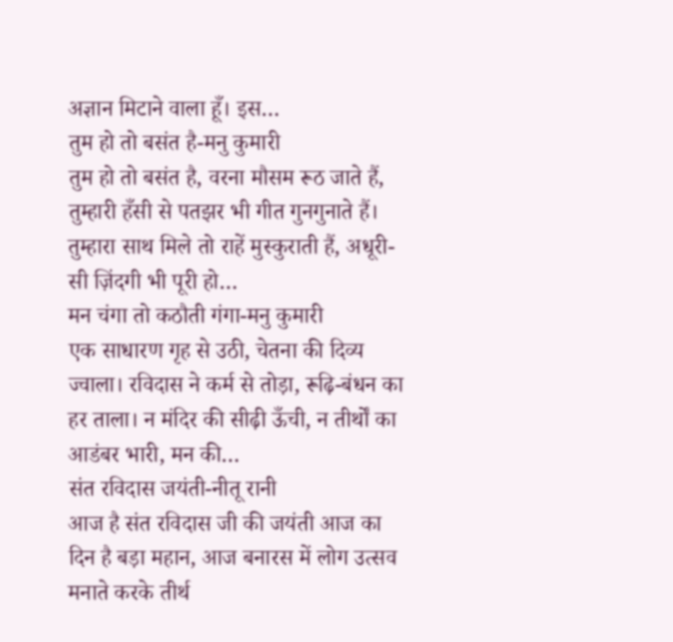अज्ञान मिटाने वाला हूँ। इस…
तुम हो तो बसंत है-मनु कुमारी
तुम हो तो बसंत है, वरना मौसम रूठ जाते हैं, तुम्हारी हँसी से पतझर भी गीत गुनगुनाते हैं। तुम्हारा साथ मिले तो राहें मुस्कुराती हैं, अधूरी-सी ज़िंदगी भी पूरी हो…
मन चंगा तो कठौती गंगा-मनु कुमारी
एक साधारण गृह से उठी, चेतना की दिव्य ज्वाला। रविदास ने कर्म से तोड़ा, रूढ़ि-बंधन का हर ताला। न मंदिर की सीढ़ी ऊँची, न तीर्थों का आडंबर भारी, मन की…
संत रविदास जयंती-नीतू रानी
आज है संत रविदास जी की जयंती आज का दिन है बड़ा महान, आज बनारस में लोग उत्सव मनाते करके तीर्थ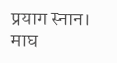प्रयाग स्नान। माघ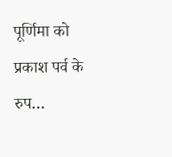पूर्णिमा को प्रकाश पर्व के रुप…